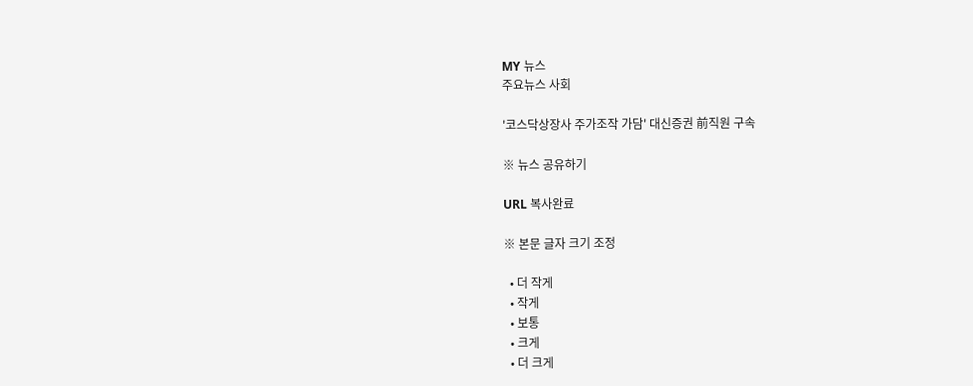MY 뉴스
주요뉴스 사회

'코스닥상장사 주가조작 가담' 대신증권 前직원 구속

※ 뉴스 공유하기

URL 복사완료

※ 본문 글자 크기 조정

  • 더 작게
  • 작게
  • 보통
  • 크게
  • 더 크게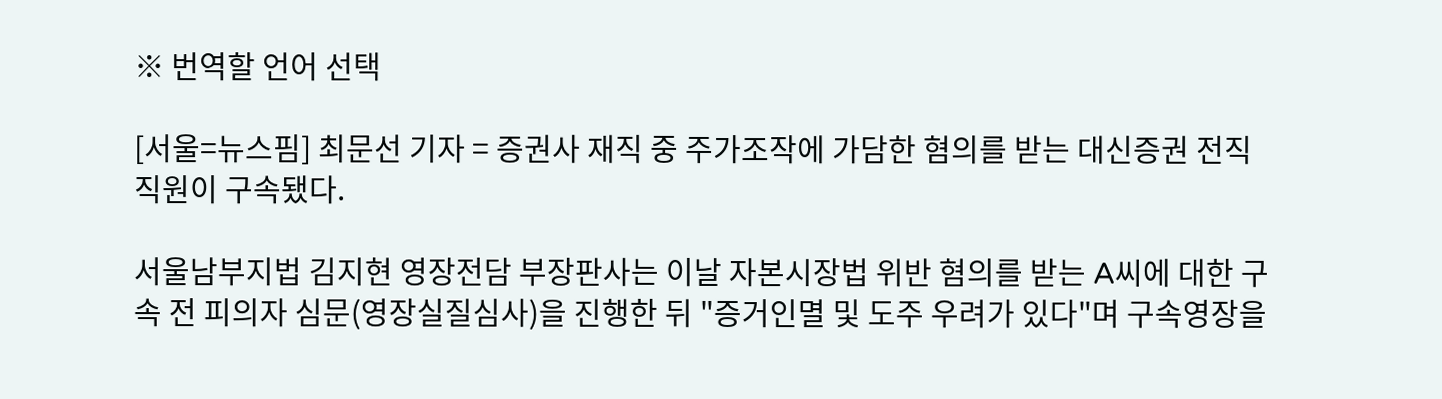※ 번역할 언어 선택

[서울=뉴스핌] 최문선 기자 = 증권사 재직 중 주가조작에 가담한 혐의를 받는 대신증권 전직 직원이 구속됐다.

서울남부지법 김지현 영장전담 부장판사는 이날 자본시장법 위반 혐의를 받는 A씨에 대한 구속 전 피의자 심문(영장실질심사)을 진행한 뒤 "증거인멸 및 도주 우려가 있다"며 구속영장을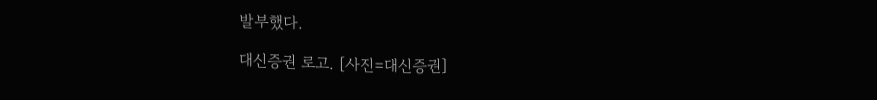발부했다.

대신증권 로고. [사진=대신증권]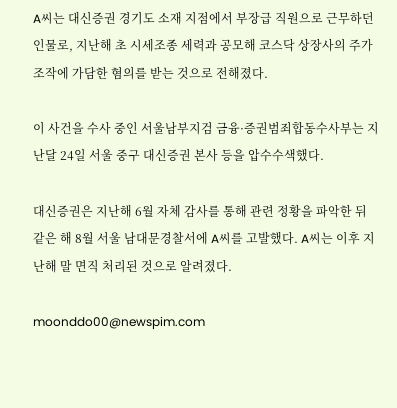A씨는 대신증권 경기도 소재 지점에서 부장급 직원으로 근무하던 인물로, 지난해 초 시세조종 세력과 공모해 코스닥 상장사의 주가 조작에 가담한 혐의를 받는 것으로 전해졌다.

이 사건을 수사 중인 서울남부지검 금융·증권범죄합동수사부는 지난달 24일 서울 중구 대신증권 본사 등을 압수수색했다.

대신증권은 지난해 6월 자체 감사를 통해 관련 정황을 파악한 뒤 같은 해 8월 서울 남대문경찰서에 A씨를 고발했다. A씨는 이후 지난해 말 면직 처리된 것으로 알려졌다.

moonddo00@newspim.com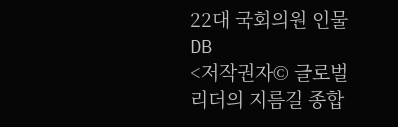22대 국회의원 인물DB
<저작권자© 글로벌리더의 지름길 종합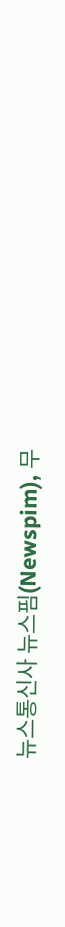뉴스통신사 뉴스핌(Newspim), 무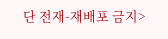단 전재-재배포 금지>